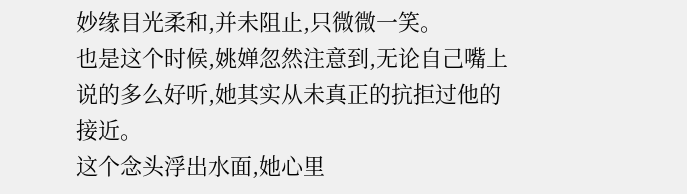妙缘目光柔和,并未阻止,只微微一笑。
也是这个时候,姚婵忽然注意到,无论自己嘴上说的多么好听,她其实从未真正的抗拒过他的接近。
这个念头浮出水面,她心里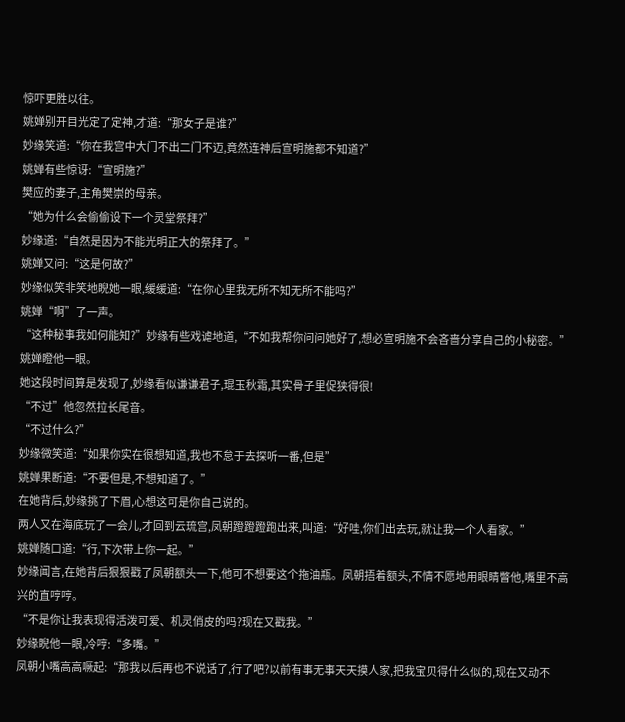惊吓更胜以往。
姚婵别开目光定了定神,才道:“那女子是谁?”
妙缘笑道:“你在我宫中大门不出二门不迈,竟然连神后宣明施都不知道?”
姚婵有些惊讶:“宣明施?”
樊应的妻子,主角樊崇的母亲。
“她为什么会偷偷设下一个灵堂祭拜?”
妙缘道:“自然是因为不能光明正大的祭拜了。”
姚婵又问:“这是何故?”
妙缘似笑非笑地睨她一眼,缓缓道:“在你心里我无所不知无所不能吗?”
姚婵“啊”了一声。
“这种秘事我如何能知?”妙缘有些戏谑地道,“不如我帮你问问她好了,想必宣明施不会吝啬分享自己的小秘密。”
姚婵瞪他一眼。
她这段时间算是发现了,妙缘看似谦谦君子,琨玉秋霜,其实骨子里促狭得很!
“不过”他忽然拉长尾音。
“不过什么?”
妙缘微笑道:“如果你实在很想知道,我也不怠于去探听一番,但是”
姚婵果断道:“不要但是,不想知道了。”
在她背后,妙缘挑了下眉,心想这可是你自己说的。
两人又在海底玩了一会儿,才回到云琉宫,凤朝蹬蹬蹬跑出来,叫道:“好哇,你们出去玩,就让我一个人看家。”
姚婵随口道:“行,下次带上你一起。”
妙缘闻言,在她背后狠狠戳了凤朝额头一下,他可不想要这个拖油瓶。凤朝捂着额头,不情不愿地用眼睛瞥他,嘴里不高兴的直哼哼。
“不是你让我表现得活泼可爱、机灵俏皮的吗?现在又戳我。”
妙缘睨他一眼,冷哼:“多嘴。”
凤朝小嘴高高噘起:“那我以后再也不说话了,行了吧?以前有事无事天天摸人家,把我宝贝得什么似的,现在又动不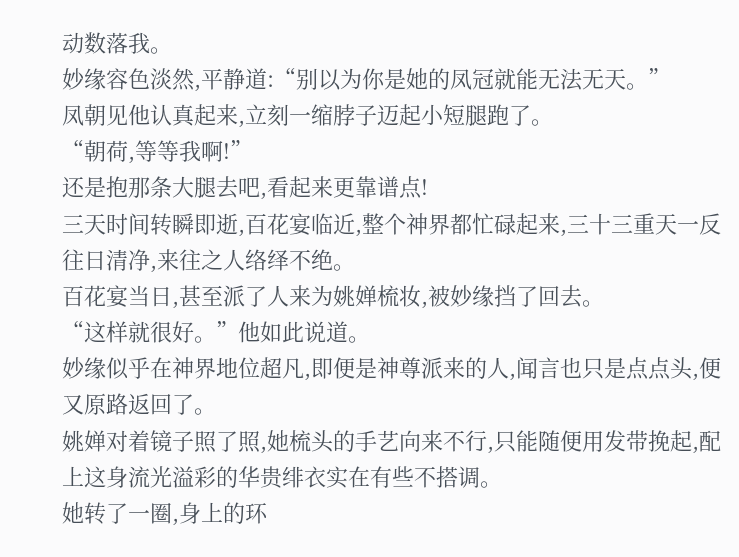动数落我。
妙缘容色淡然,平静道:“别以为你是她的凤冠就能无法无天。”
凤朝见他认真起来,立刻一缩脖子迈起小短腿跑了。
“朝荷,等等我啊!”
还是抱那条大腿去吧,看起来更靠谱点!
三天时间转瞬即逝,百花宴临近,整个神界都忙碌起来,三十三重天一反往日清净,来往之人络绎不绝。
百花宴当日,甚至派了人来为姚婵梳妆,被妙缘挡了回去。
“这样就很好。”他如此说道。
妙缘似乎在神界地位超凡,即便是神尊派来的人,闻言也只是点点头,便又原路返回了。
姚婵对着镜子照了照,她梳头的手艺向来不行,只能随便用发带挽起,配上这身流光溢彩的华贵绯衣实在有些不搭调。
她转了一圈,身上的环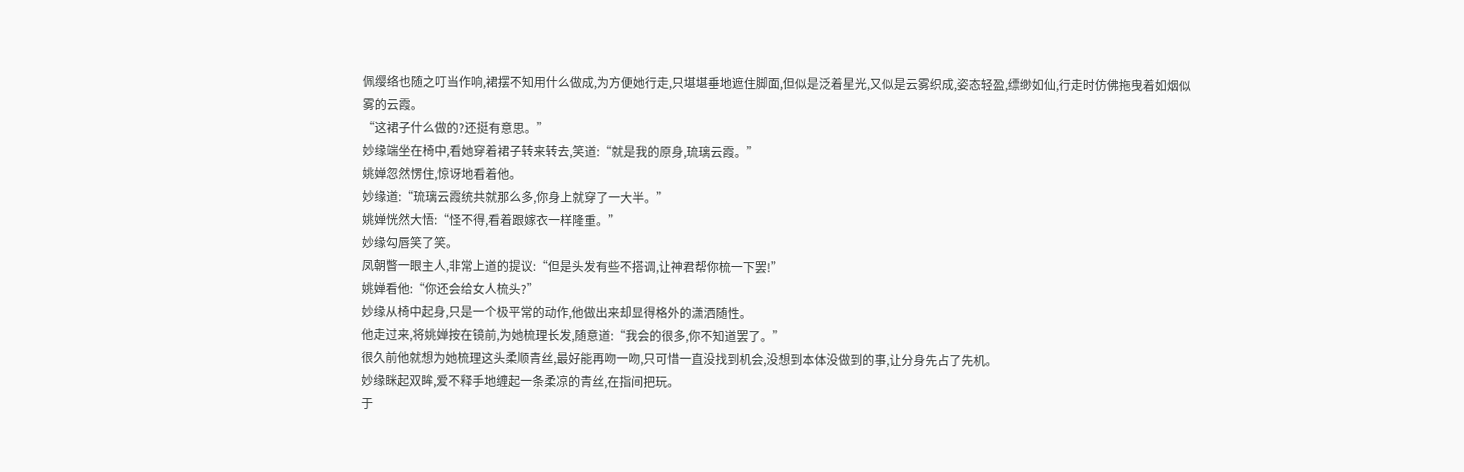佩缨络也随之叮当作响,裙摆不知用什么做成,为方便她行走,只堪堪垂地遮住脚面,但似是泛着星光,又似是云雾织成,姿态轻盈,缥缈如仙,行走时仿佛拖曳着如烟似雾的云霞。
“这裙子什么做的?还挺有意思。”
妙缘端坐在椅中,看她穿着裙子转来转去,笑道:“就是我的原身,琉璃云霞。”
姚婵忽然愣住,惊讶地看着他。
妙缘道:“琉璃云霞统共就那么多,你身上就穿了一大半。”
姚婵恍然大悟:“怪不得,看着跟嫁衣一样隆重。”
妙缘勾唇笑了笑。
凤朝瞥一眼主人,非常上道的提议:“但是头发有些不搭调,让神君帮你梳一下罢!”
姚婵看他:“你还会给女人梳头?”
妙缘从椅中起身,只是一个极平常的动作,他做出来却显得格外的潇洒随性。
他走过来,将姚婵按在镜前,为她梳理长发,随意道:“我会的很多,你不知道罢了。”
很久前他就想为她梳理这头柔顺青丝,最好能再吻一吻,只可惜一直没找到机会,没想到本体没做到的事,让分身先占了先机。
妙缘眯起双眸,爱不释手地缠起一条柔凉的青丝,在指间把玩。
于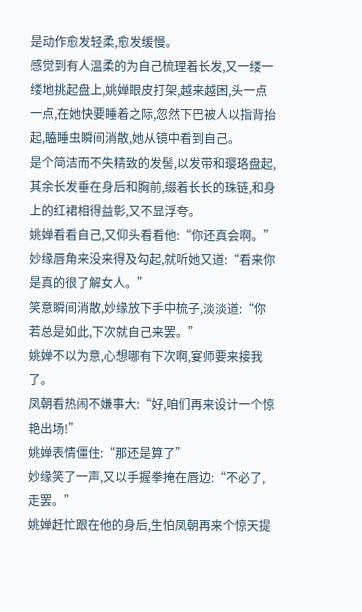是动作愈发轻柔,愈发缓慢。
感觉到有人温柔的为自己梳理着长发,又一缕一缕地挑起盘上,姚婵眼皮打架,越来越困,头一点一点,在她快要睡着之际,忽然下巴被人以指背抬起,瞌睡虫瞬间消散,她从镜中看到自己。
是个简洁而不失精致的发髻,以发带和璎珞盘起,其余长发垂在身后和胸前,缀着长长的珠链,和身上的红裙相得益彰,又不显浮夸。
姚婵看看自己,又仰头看看他:“你还真会啊。”
妙缘唇角来没来得及勾起,就听她又道:“看来你是真的很了解女人。”
笑意瞬间消散,妙缘放下手中梳子,淡淡道:“你若总是如此,下次就自己来罢。”
姚婵不以为意,心想哪有下次啊,宴师要来接我了。
凤朝看热闹不嫌事大:“好,咱们再来设计一个惊艳出场!”
姚婵表情僵住:“那还是算了”
妙缘笑了一声,又以手握拳掩在唇边:“不必了,走罢。”
姚婵赶忙跟在他的身后,生怕凤朝再来个惊天提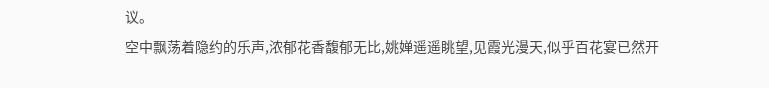议。
空中飘荡着隐约的乐声,浓郁花香馥郁无比,姚婵遥遥眺望,见霞光漫天,似乎百花宴已然开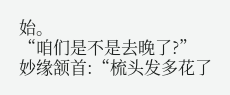始。
“咱们是不是去晚了?”
妙缘颔首:“梳头发多花了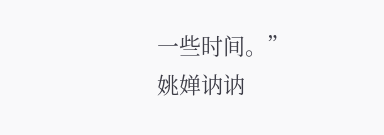一些时间。”
姚婵讷讷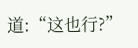道:“这也行?”